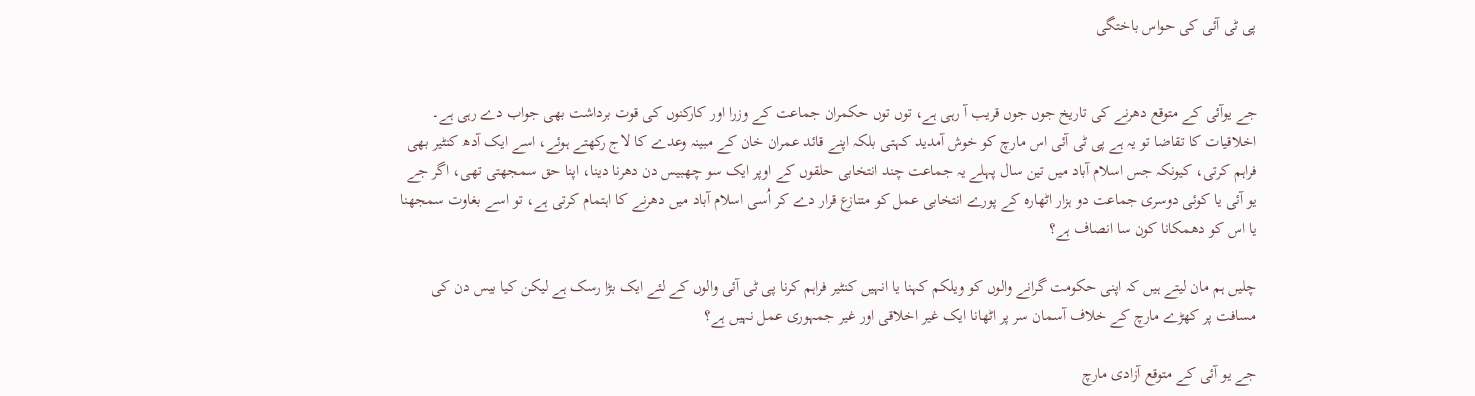پی ٹی آئی کی حواس باختگی


جے یوآئی کے متوقع دھرنے کی تاریخ جوں جوں قریب آ رہی ہے، توں توں حکمران جماعت کے وزرا اور کارکنوں کی قوت برداشت بھی جواب دے رہی ہے۔ اخلاقیات کا تقاضا تو یہ ہے پی ٹی آئی اس مارچ کو خوش آمدید کہتی بلکہ اپنے قائد عمران خان کے مبینہ وعدے کا لاج رکھتے ہوئے، اسے ایک آدھ کنٹیر بھی فراہم کرتی، کیونکہ جس اسلام آباد میں تین سال پہلے یہ جماعت چند انتخابی حلقوں کے اوپر ایک سو چھبیس دن دھرنا دینا، اپنا حق سمجھتی تھی، اگر جے یو آئی یا کوئی دوسری جماعت دو ہزار اٹھارہ کے پورے انتخابی عمل کو متنازع قرار دے کر اُسی اسلام آباد میں دھرنے کا اہتمام کرتی ہے، تو اسے بغاوت سمجھنا یا اس کو دھمکانا کون سا انصاف ہے؟

چلیں ہم مان لیتے ہیں کہ اپنی حکومت گرانے والوں کو ویلکم کہنا یا انہیں کنٹیر فراہم کرنا پی ٹی آئی والوں کے لئے ایک بڑا رسک ہے لیکن کیا بیس دن کی مسافت پر کھڑے مارچ کے خلاف آسمان سر پر اٹھانا ایک غیر اخلاقی اور غیر جمہوری عمل نہیں ہے؟

جے یو آئی کے متوقع آزادی مارچ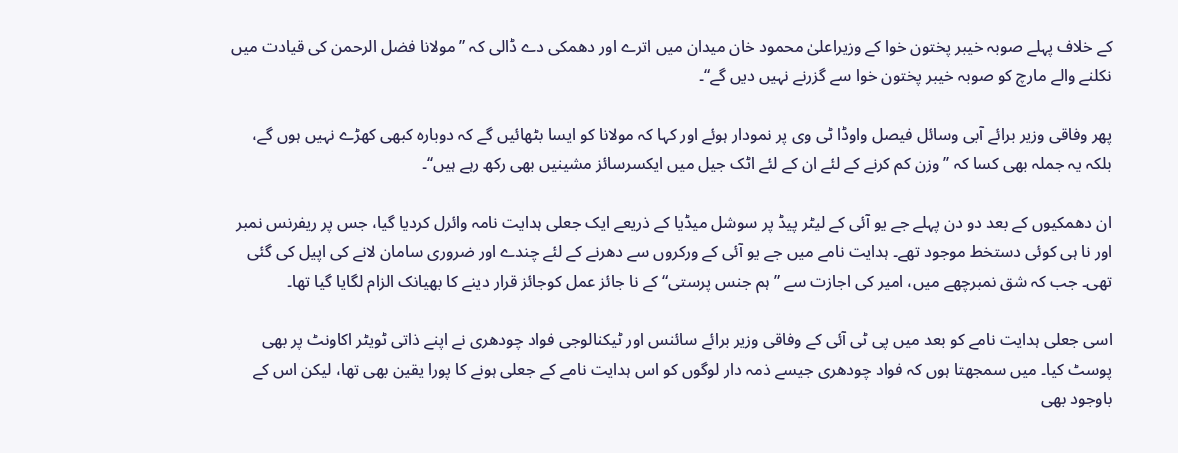کے خلاف پہلے صوبہ خیبر پختون خوا کے وزیراعلیٰ محمود خان میدان میں اترے اور دھمکی دے ڈالی کہ ”مولانا فضل الرحمن کی قیادت میں نکلنے والے مارچ کو صوبہ خیبر پختون خوا سے گزرنے نہیں دیں گے“۔

پھر وفاقی وزیر برائے آبی وسائل فیصل واوڈا ٹی وی پر نمودار ہوئے اور کہا کہ مولانا کو ایسا بٹھائیں گے کہ دوبارہ کبھی کھڑے نہیں ہوں گے، بلکہ یہ جملہ بھی کسا کہ ’’وزن کم کرنے کے لئے ان کے لئے اٹک جیل میں ایکسرسائز مشینیں بھی رکھ رہے ہیں‘‘۔

ان دھمکیوں کے بعد دو دن پہلے جے یو آئی کے لیٹر پیڈ پر سوشل میڈیا کے ذریعے ایک جعلی ہدایت نامہ وائرل کردیا گیا، جس پر ریفرنس نمبر اور نا ہی کوئی دستخط موجود تھے۔ ہدایت نامے میں جے یو آئی کے ورکروں سے دھرنے کے لئے چندے اور ضروری سامان لانے کی اپیل کی گئی تھی۔ جب کہ شق نمبرچھے میں، امیر کی اجازت سے ”ہم جنس پرستی“ کے نا جائز عمل کوجائز قرار دینے کا بھیانک الزام لگایا گیا تھا۔

اسی جعلی ہدایت نامے کو بعد میں پی ٹی آئی کے وفاقی وزیر برائے سائنس اور ٹیکنالوجی فواد چودھری نے اپنے ذاتی ٹویٹر اکاونٹ پر بھی پوسٹ کیا۔ میں سمجھتا ہوں کہ فواد چودھری جیسے ذمہ دار لوگوں کو اس ہدایت نامے کے جعلی ہونے کا پورا یقین بھی تھا، لیکن اس کے باوجود بھی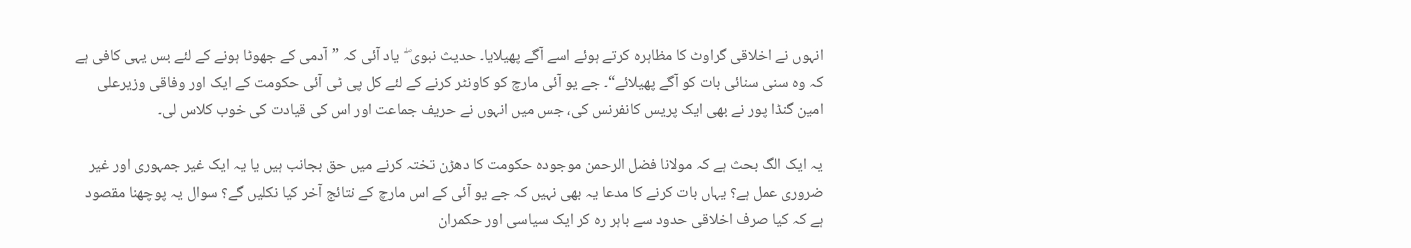انہوں نے اخلاقی گراوٹ کا مظاہرہ کرتے ہوئے اسے آگے پھیلایا۔ حدیث نبوی ۖ  یاد آئی کہ ”آدمی کے جھوٹا ہونے کے لئے بس یہی کافی ہے کہ وہ سنی سنائی بات کو آگے پھیلائے“۔ جے یو آئی مارچ کو کاونٹر کرنے کے لئے کل پی ٹی آئی حکومت کے ایک اور وفاقی وزیرعلی امین گنڈا پور نے بھی ایک پریس کانفرنس کی، جس میں انہوں نے حریف جماعت اور اس کی قیادت کی خوب کلاس لی۔

یہ ایک الگ بحث ہے کہ مولانا فضل الرحمن موجودہ حکومت کا دھڑن تختہ کرنے میں حق بجانب ہیں یا یہ ایک غیر جمہوری اور غیر ضروری عمل ہے؟ یہاں بات کرنے کا مدعا یہ بھی نہیں کہ جے یو آئی کے اس مارچ کے نتائج آخر کیا نکلیں گے؟ سوال یہ پوچھنا مقصود ہے کہ کیا صرف اخلاقی حدود سے باہر رہ کر ایک سیاسی اور حکمران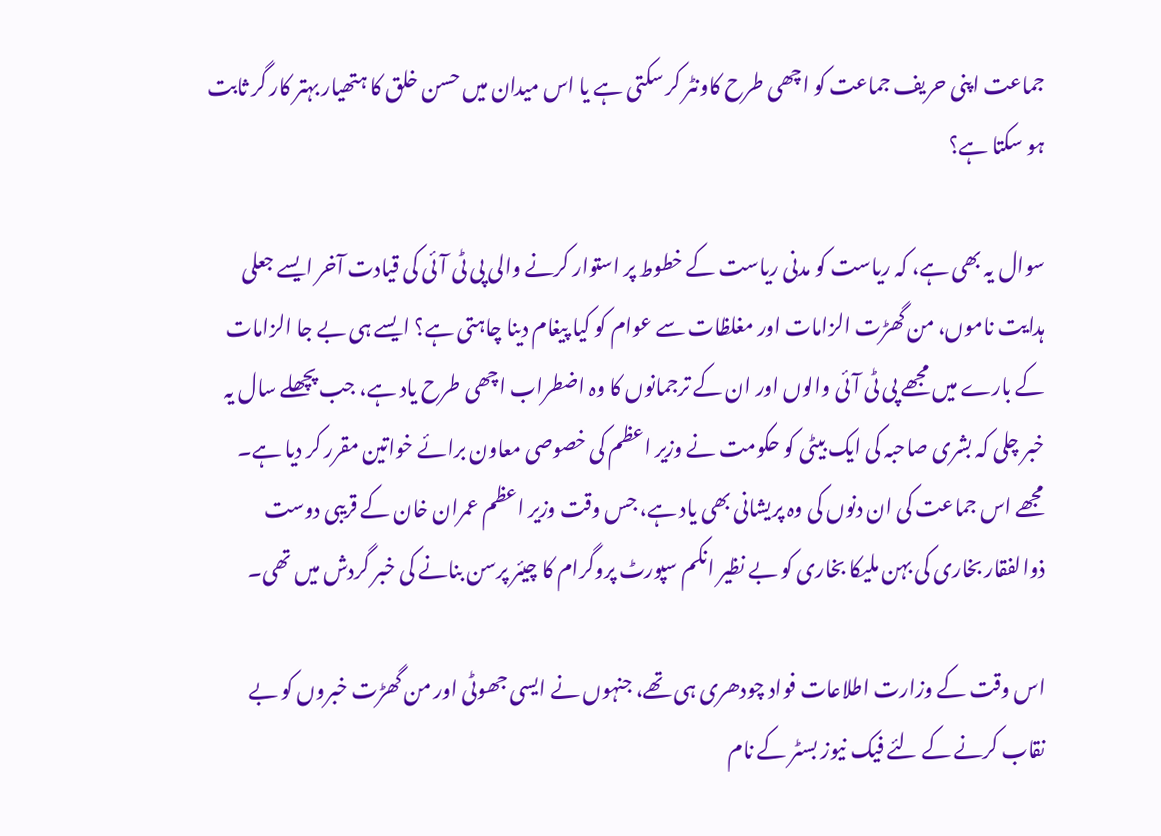جماعت اپنی حریف جماعت کو اچھی طرح کاونٹر کر سکتی ہے یا اس میدان میں حسن خلق کا ہتھیار بہتر کار گر ثابت ہو سکتا ہے؟

سوال یہ بھی ہے، کہ ریاست کو مدنی ریاست کے خطوط پر استوار کرنے والی پی ٹی آئی کی قیادت آخر ایسے جعلی ہدایت ناموں، من گھڑت الزامات اور مغلظات سے عوام کو کیا پیغام دینا چاہتی ہے؟ ایسے ہی بے جا الزامات کے بارے میں مجھے پی ٹی آئی والوں اور ان کے ترجمانوں کا وہ اضطراب اچھی طرح یاد ہے، جب پچھلے سال یہ خبر چلی کہ بشری صاحبہ کی ایک بیٹی کو حکومت نے وزیر اعظم کی خصوصی معاون برائے خواتین مقرر کر دیا ہے۔ مجھے اس جماعت کی ان دنوں کی وہ پریشانی بھی یاد ہے، جس وقت وزیر اعظم عمران خان کے قریبی دوست ذوالفقار بخاری کی بہن ملیکا بخاری کو بے نظیر انکم سپورٹ پروگرام کا چیئر پرسن بنانے کی خبر گردش میں تھی۔

اس وقت کے وزارت اطلاعات فواد چودھری ہی تھے، جنہوں نے ایسی جھوٹی اور من گھڑت خبروں کو بے نقاب کرنے کے لئے فیک نیوز بسٹر کے نام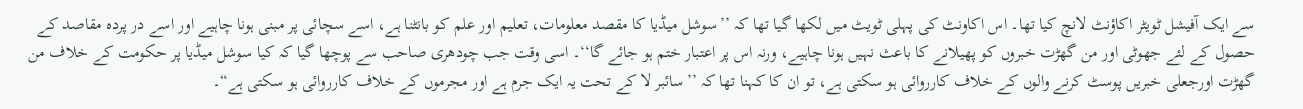سے ایک آفیشل ٹویٹر اکاؤنٹ لانچ کیا تھا۔ اس اکاونٹ کی پہلی ٹویٹ میں لکھا گیا تھا کہ ’’سوشل میڈیا کا مقصد معلومات، تعلیم اور علم کو بانٹنا ہے، اسے سچائی پر مبنی ہونا چاہیے اور اسے در پردہ مقاصد کے حصول کے لئے جھوٹی اور من گھڑت خبروں کو پھیلانے کا باعث نہیں ہونا چاہیے، ورنہ اس پر اعتبار ختم ہو جائے گا‘‘۔ اسی وقت جب چودھری صاحب سے پوچھا گیا کہ کیا سوشل میڈیا پر حکومت کے خلاف من گھڑت اورجعلی خبریں پوسٹ کرنے والوں کے خلاف کارروائی ہو سکتی ہے، تو ان کا کہنا تھا کہ ’’سائبر لا کے تحت یہ ایک جرم ہے اور مجرموں کے خلاف کارروائی ہو سکتی ہے“۔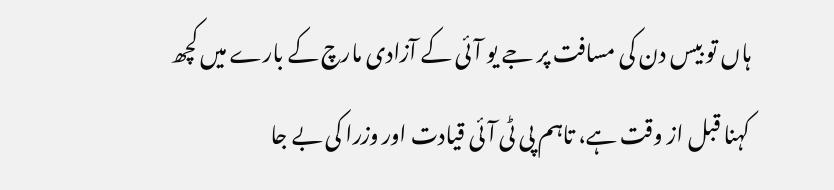ہاں تو بیس دن کی مسافت پر جے یو آئی کے آزادی مارچ کے بارے میں کچھ کہنا قبل از وقت ہے، تاہم پی ٹی آئی قیادت اور وزرا کی بے جا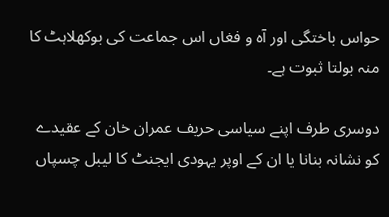حواس باختگی اور آہ و فغاں اس جماعت کی بوکھلاہٹ کا منہ بولتا ثبوت ہے۔

دوسری طرف اپنے سیاسی حریف عمران خان کے عقیدے کو نشانہ بنانا یا ان کے اوپر یہودی ایجنٹ کا لیبل چسپاں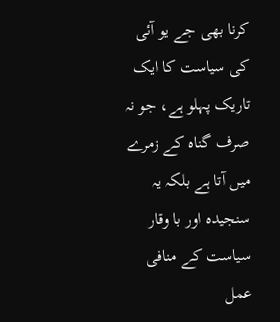کرنا بھی جے یو آئی کی سیاست کا ایک تاریک پہلو ہے، جو نہ صرف گناہ کے زمرے میں آتا ہے بلکہ یہ سنجیدہ اور با وقار سیاست کے منافی عمل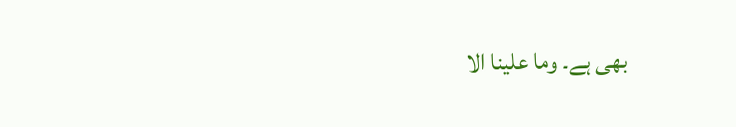بھی ہے۔ وما علینا الا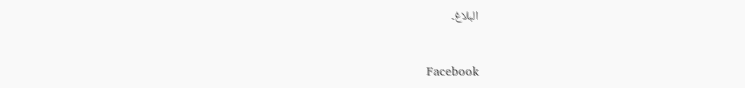البلاغ۔


Facebook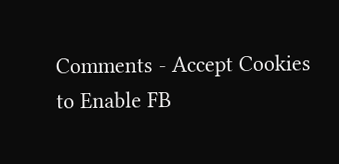Comments - Accept Cookies to Enable FB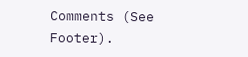Comments (See Footer).